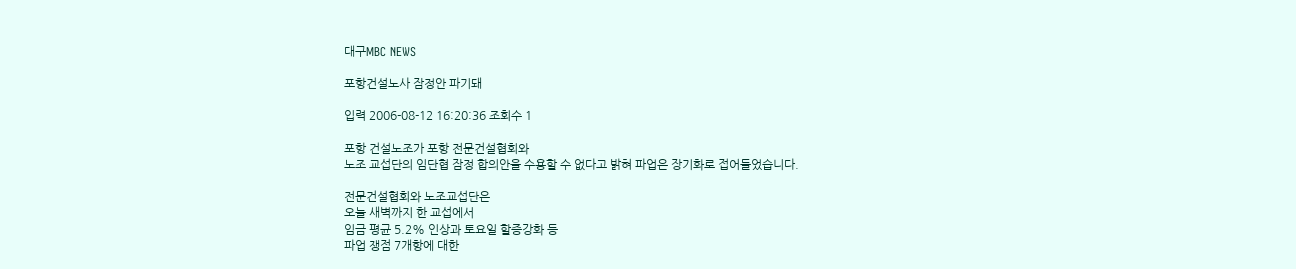대구MBC NEWS

포항건설노사 잠정안 파기돼

입력 2006-08-12 16:20:36 조회수 1

포항 건설노조가 포항 전문건설협회와
노조 교섭단의 임단협 잠정 합의안을 수용할 수 없다고 밝혀 파업은 장기화로 접어들었습니다.

전문건설협회와 노조교섭단은
오늘 새벽까지 한 교섭에서
임금 평균 5.2% 인상과 토요일 할증강화 등
파업 쟁점 7개항에 대한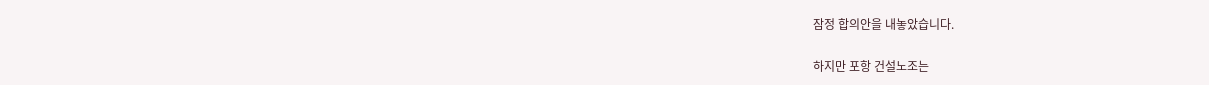잠정 합의안을 내놓았습니다.

하지만 포항 건설노조는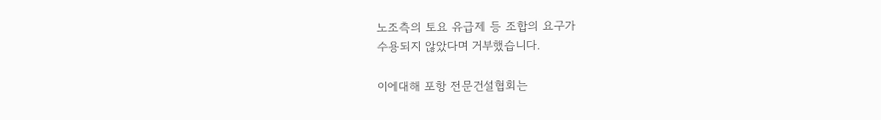노조측의 토요 유급제 등 조합의 요구가
수용되지 않았다며 거부했습니다.

이에대해 포항 전문건설협회는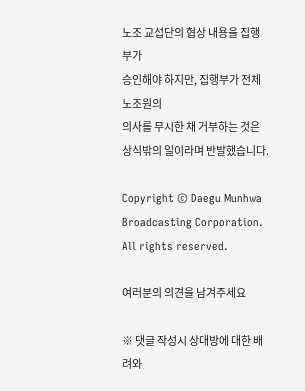노조 교섭단의 협상 내용을 집행부가
승인해야 하지만, 집행부가 전체 노조원의
의사를 무시한 채 거부하는 것은
상식밖의 일이라며 반발했습니다.

Copyright © Daegu Munhwa Broadcasting Corporation. All rights reserved.

여러분의 의견을 남겨주세요

※ 댓글 작성시 상대방에 대한 배려와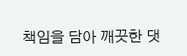책임을 담아 깨끗한 댓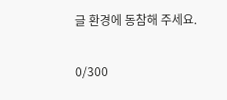글 환경에 동참해 주세요.

0/300